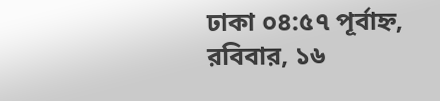ঢাকা ০৪:৫৭ পূর্বাহ্ন, রবিবার, ১৬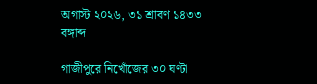অগাস্ট ২০২৬, ৩১ শ্রাবণ ১৪৩৩ বঙ্গাব্দ

গাজীপুরে নিখোঁজের ৩০ ঘণ্টা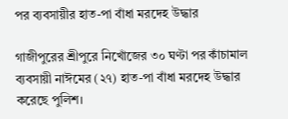পর ব্যবসায়ীর হাত-পা বাঁধা মরদেহ উদ্ধার

গাজীপুরের শ্রীপুরে নিখোঁজের ৩০ ঘণ্টা পর কাঁচামাল ব্যবসায়ী নাঈমের (২৭) হাত-পা বাঁধা মরদেহ উদ্ধার করেছে পুলিশ।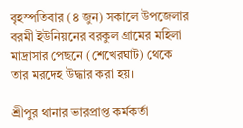বৃহস্পতিবার (৪ জুন) সকালে উপজেলার বরমী ইউনিয়নের বরকুল গ্রামের মহিলা মাদ্রাসার পেছনে (শেখেরঘাট) থেকে তার মরদেহ উদ্ধার করা হয়।

শ্রীপুর থানার ভারপ্রাপ্ত কর্মকর্তা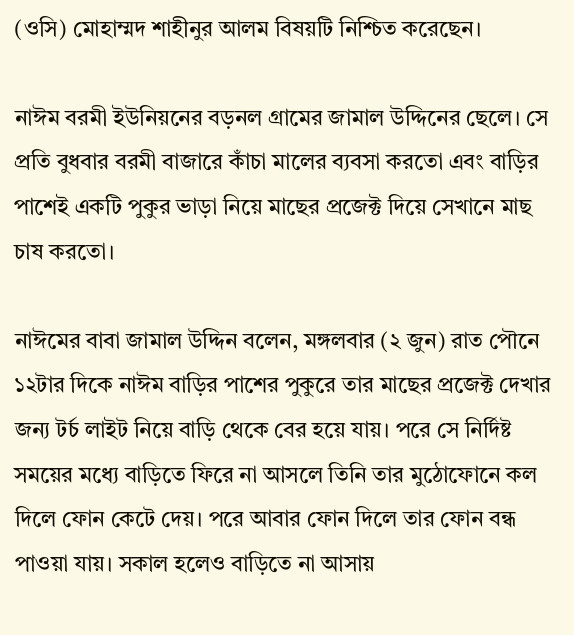(ওসি) মোহাম্মদ শাহীনুর আলম বিষয়টি নিশ্চিত করেছেন।

নাঈম বরমী ইউনিয়নের বড়নল গ্রামের জামাল উদ্দিনের ছেলে। সে প্রতি বুধবার বরমী বাজারে কাঁচা মালের ব্যবসা করতো এবং বাড়ির পাশেই একটি পুকুর ভাড়া নিয়ে মাছের প্রজেক্ট দিয়ে সেখানে মাছ চাষ করতো।

নাঈমের বাবা জামাল উদ্দিন বলেন, মঙ্গলবার (২ জুন) রাত পৌনে ১২টার দিকে নাঈম বাড়ির পাশের পুকুরে তার মাছের প্রজেক্ট দেখার জন্য টর্চ লাইট নিয়ে বাড়ি থেকে বের হয়ে যায়। পরে সে নির্দিষ্ট সময়ের মধ্যে বাড়িতে ফিরে না আসলে তিনি তার মুঠোফোনে কল দিলে ফোন কেটে দেয়। পরে আবার ফোন দিলে তার ফোন বন্ধ পাওয়া যায়। সকাল হলেও বাড়িতে না আসায়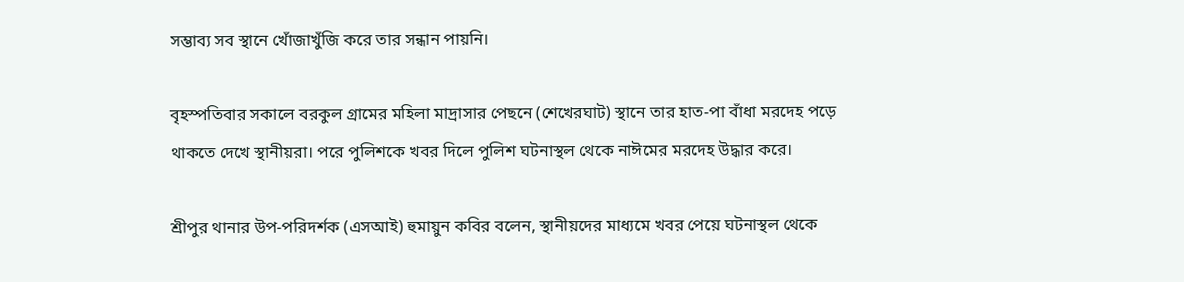সম্ভাব্য সব স্থানে খোঁজাখুঁজি করে তার সন্ধান পায়নি।

বৃহস্পতিবার সকালে বরকুল গ্রামের মহিলা মাদ্রাসার পেছনে (শেখেরঘাট) স্থানে তার হাত-পা বাঁধা মরদেহ পড়ে থাকতে দেখে স্থানীয়রা। পরে পুলিশকে খবর দিলে পুলিশ ঘটনাস্থল থেকে নাঈমের মরদেহ উদ্ধার করে।

শ্রীপুর থানার উপ-পরিদর্শক (এসআই) হুমায়ুন কবির বলেন, স্থানীয়দের মাধ্যমে খবর পেয়ে ঘটনাস্থল থেকে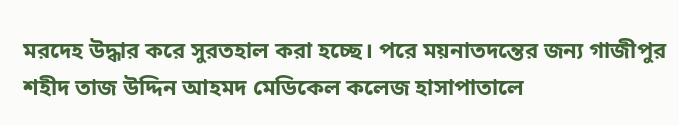মরদেহ উদ্ধার করে সুরতহাল করা হচ্ছে। পরে ময়নাতদন্তের জন্য গাজীপুর শহীদ তাজ উদ্দিন আহমদ মেডিকেল কলেজ হাসাপাতালে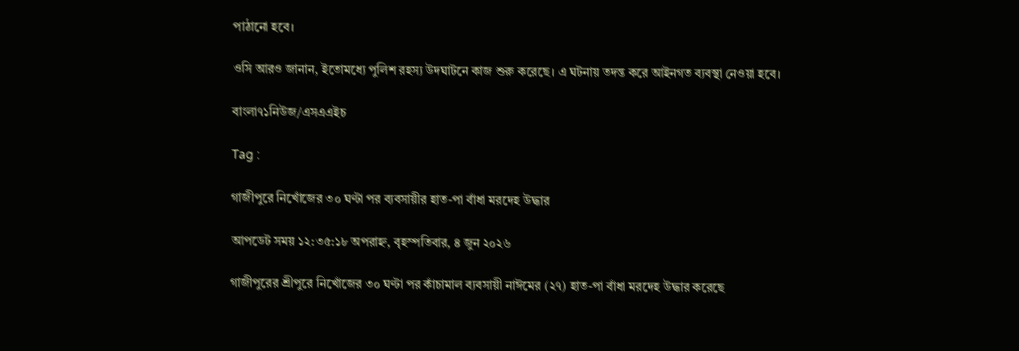পাঠানো হবে।

ওসি আরও জানান, ইতোমধ্যে পুলিশ রহস্য উদঘাটনে কাজ শুরু করেছে। এ ঘটনায় তদন্ত করে আইনগত ব্যবস্থা নেওয়া হবে।

বাংলা৭১নিউজ/এসএএইচ

Tag :

গাজীপুরে নিখোঁজের ৩০ ঘণ্টা পর ব্যবসায়ীর হাত-পা বাঁধা মরদেহ উদ্ধার

আপডেট সময় ১২:৩৫:১৮ অপরাহ্ন, বৃহস্পতিবার, ৪ জুন ২০২৬

গাজীপুরের শ্রীপুরে নিখোঁজের ৩০ ঘণ্টা পর কাঁচামাল ব্যবসায়ী নাঈমের (২৭) হাত-পা বাঁধা মরদেহ উদ্ধার করেছে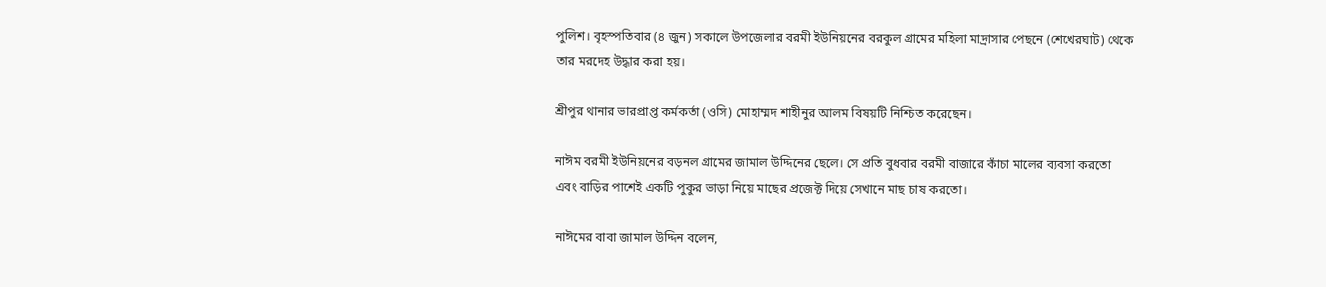পুলিশ। বৃহস্পতিবার (৪ জুন) সকালে উপজেলার বরমী ইউনিয়নের বরকুল গ্রামের মহিলা মাদ্রাসার পেছনে (শেখেরঘাট) থেকে তার মরদেহ উদ্ধার করা হয়।

শ্রীপুর থানার ভারপ্রাপ্ত কর্মকর্তা (ওসি) মোহাম্মদ শাহীনুর আলম বিষয়টি নিশ্চিত করেছেন।

নাঈম বরমী ইউনিয়নের বড়নল গ্রামের জামাল উদ্দিনের ছেলে। সে প্রতি বুধবার বরমী বাজারে কাঁচা মালের ব্যবসা করতো এবং বাড়ির পাশেই একটি পুকুর ভাড়া নিয়ে মাছের প্রজেক্ট দিয়ে সেখানে মাছ চাষ করতো।

নাঈমের বাবা জামাল উদ্দিন বলেন,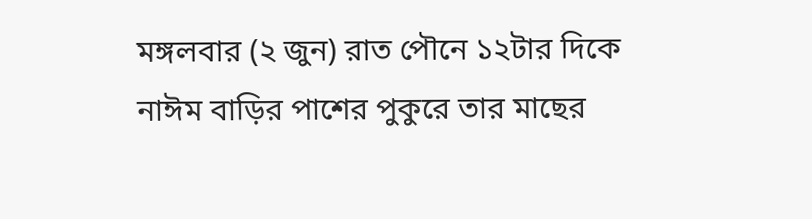মঙ্গলবার (২ জুন) রাত পৌনে ১২টার দিকে নাঈম বাড়ির পাশের পুকুরে তার মাছের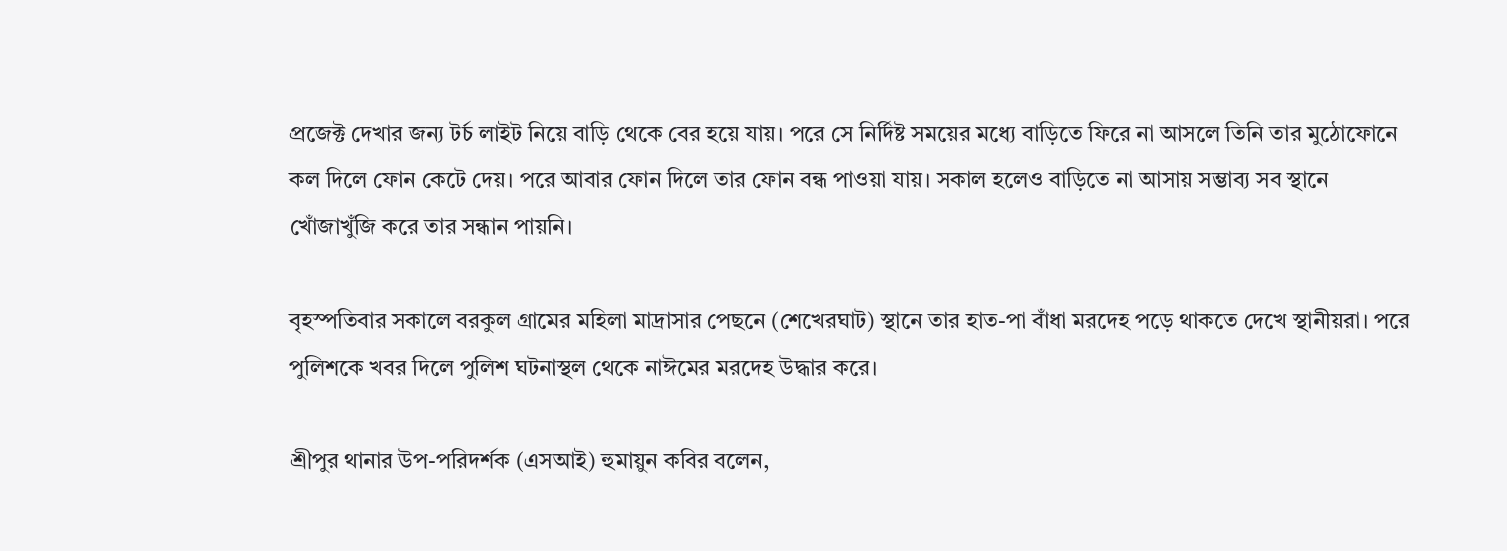প্রজেক্ট দেখার জন্য টর্চ লাইট নিয়ে বাড়ি থেকে বের হয়ে যায়। পরে সে নির্দিষ্ট সময়ের মধ্যে বাড়িতে ফিরে না আসলে তিনি তার মুঠোফোনে কল দিলে ফোন কেটে দেয়। পরে আবার ফোন দিলে তার ফোন বন্ধ পাওয়া যায়। সকাল হলেও বাড়িতে না আসায় সম্ভাব্য সব স্থানে খোঁজাখুঁজি করে তার সন্ধান পায়নি।

বৃহস্পতিবার সকালে বরকুল গ্রামের মহিলা মাদ্রাসার পেছনে (শেখেরঘাট) স্থানে তার হাত-পা বাঁধা মরদেহ পড়ে থাকতে দেখে স্থানীয়রা। পরে পুলিশকে খবর দিলে পুলিশ ঘটনাস্থল থেকে নাঈমের মরদেহ উদ্ধার করে।

শ্রীপুর থানার উপ-পরিদর্শক (এসআই) হুমায়ুন কবির বলেন,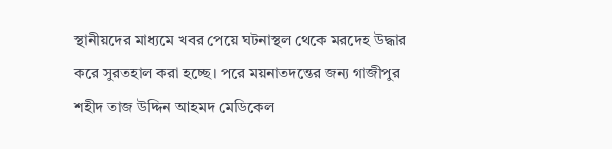স্থানীয়দের মাধ্যমে খবর পেয়ে ঘটনাস্থল থেকে মরদেহ উদ্ধার করে সুরতহাল করা হচ্ছে। পরে ময়নাতদন্তের জন্য গাজীপুর শহীদ তাজ উদ্দিন আহমদ মেডিকেল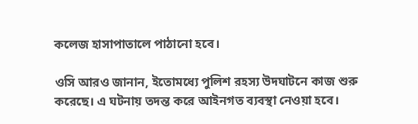কলেজ হাসাপাতালে পাঠানো হবে।

ওসি আরও জানান, ইতোমধ্যে পুলিশ রহস্য উদঘাটনে কাজ শুরু করেছে। এ ঘটনায় তদন্ত করে আইনগত ব্যবস্থা নেওয়া হবে।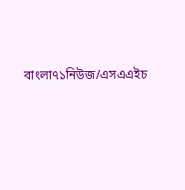বাংলা৭১নিউজ/এসএএইচ